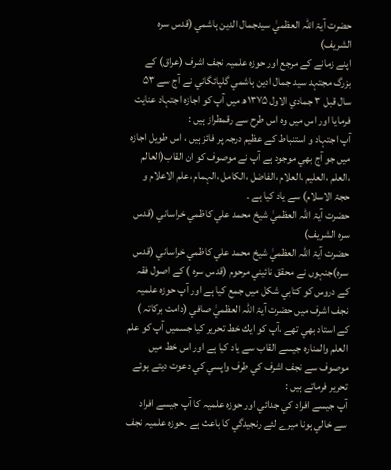حضرت آيۃ اللہ العظميٰ سيدجمال الدين ہاشمي (قدس سرہ الشريف)
اپنے زمانے كے مرجع اور حوزہ علميہ نجف اشرف (عراق) كے بزرگ مجتہد سيد جمال ادين ہاشمي گلپائگاني نے آج سے ۵۳ سال قبل ۳ جمادي الاول ۱۳۷۵ھ ميں آپ كو اجازہ اجتہاد عنايت فرمايا اور اس ميں وہ اس طرح سے رقمطراز ہيں :
آپ اجتہاد و استنباط كے عظيم درجہ پر فائز ہيں ، اس طويل اجازہ ميں جو آج بھي موجود ہے آپ نے موصوف كو ان القاب(العالم ،العلم ،العليم ،العلام ،الفاضل ،الكامل ،الہمام ،علم الاعلام و حجۃ الاسلام) سے ياد كيا ہے ۔
حضرت آيۃ اللہ العظميٰ شيخ محمد علي كاظمي خراساني (قدس سرہ الشريف)
حضرت آيۃ اللہ العظميٰ شيخ محمد علي كاظمي خراساني (قدس سرہ)جنہوں نے محقق نائيني مرحوم (قدس سرہ ) كے اصول فقہ كے دروس كو كتابي شكل ميں جمع كيا ہے اور آپ حوزہ علميہ نجف اشرف ميں حضرت آيۃ اللہ العظميٰ صافي (دامت بركاتہ ) كے استاد بھي تھے ،آپ كو ايك خط تحرير كيا جسميں آپ كو علم العلم والمنارہ جيسے القاب سے ياد كيا ہے اور اس خط ميں موصوف سے نجف اشرف كي طرف واپسي كي دعوت ديتے ہوئے تحرير فرماتے ہيں :
آپ جيسے افراد كي جدائي اور حوزہ علميہ كا آپ جيسے افراد سے خالي ہونا ميرے لئے رنجيدگي كا باعث ہے ۔حوزہ علميہ نجف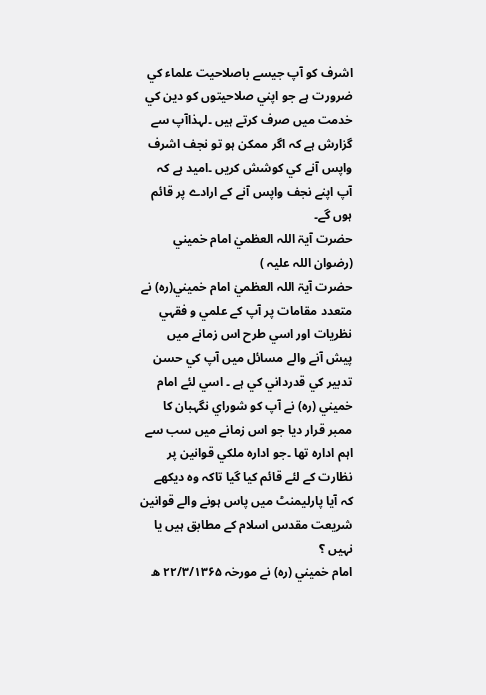اشرف كو آپ جيسے باصلاحيت علماء كي ضرورت ہے جو اپني صلاحيتوں كو دين كي خدمت ميں صرف كرتے ہيں ۔لہذاآپ سے گزارش ہے كہ اگر ممكن ہو تو نجف اشرف واپس آنے كي كوشش كريں ۔اميد ہے كہ آپ اپنے نجف واپس آنے كے ارادے پر قائم ہوں گے۔
حضرت آيۃ اللہ العظميٰ امام خميني (رضوان اللہ عليہ )
حضرت آيۃ اللہ العظميٰ امام خميني(رہ) نے متعدد مقامات پر آپ كے علمي و فقہي نظريات اور اسي طرح اس زمانے ميں پيش آنے والے مسائل ميں آپ كي حسن تدبير كي قدرداني كي ہے ۔ اسي لئے امام خميني (رہ) نے آپ كو شوراي نگہبان كا ممبر قرار ديا جو اس زمانے ميں سب سے اہم ادارہ تھا ۔جو ادارہ ملكي قوانين پر نظارت كے لئے قائم كيا گيا تاكہ وہ ديكھے كہ آيا پارليمنٹ ميں پاس ہونے والے قوانين شريعت مقدس اسلام كے مطابق ہيں يا نہيں ؟
امام خميني (رہ) نے مورخہ ۲۲/۳/۱۳۶۵ ھ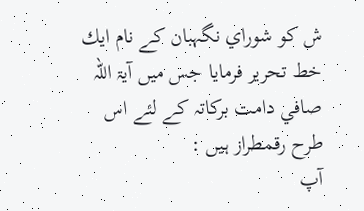ش كو شوراي نگہبان كے نام ايك خط تحرير فرمايا جس ميں آيۃ اللہ صافي دامت بركاتہ كے لئے اس طرح رقمطراز ہيں :
آپ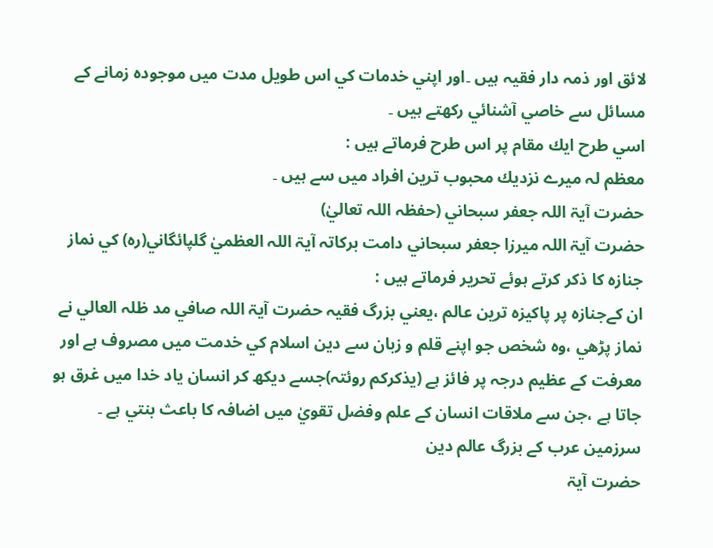لائق اور ذمہ دار فقيہ ہيں ۔اور اپني خدمات كي اس طويل مدت ميں موجودہ زمانے كے مسائل سے خاصي آشنائي ركھتے ہيں ۔
اسي طرح ايك مقام پر اس طرح فرماتے ہيں :
معظم لہ ميرے نزديك محبوب ترين افراد ميں سے ہيں ۔
حضرت آيۃ اللہ جعفر سبحاني (حفظہ اللہ تعاليٰ)
حضرت آيۃ اللہ ميرزا جعفر سبحاني دامت بركاتہ آيۃ اللہ العظميٰ گلپائگاني(رہ) كي نماز جنازہ كا ذكر كرتے ہوئے تحرير فرماتے ہيں :
ان كےجنازہ پر پاكيزہ ترين عالم ،يعني بزرگ فقيہ حضرت آيۃ اللہ صافي مد ظلہ العالي نے نماز پڑھي ،وہ شخص جو اپنے قلم و زبان سے دين اسلام كي خدمت ميں مصروف ہے اور معرفت كے عظيم درجہ پر فائز ہے (يذكركم روئتہ)جسے ديكھ كر انسان ياد خدا ميں غرق ہو جاتا ہے ،جن سے ملاقات انسان كے علم وفضل تقويٰ ميں اضافہ كا باعث بنتي ہے ۔
سرزمين عرب كے بزرگ عالم دين
حضرت آيۃ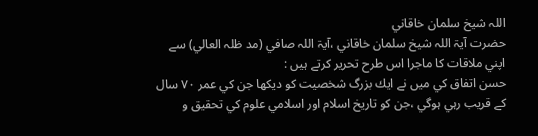اللہ شيخ سلمان خاقاني
حضرت آيۃ اللہ شيخ سلمان خاقاني ،آيۃ اللہ صافي (مد ظلہ العالي) سے اپني ملاقات كا ماجرا اس طرح تحرير كرتے ہيں :
حسن اتفاق كي ميں نے ايك بزرگ شخصيت كو ديكھا جن كي عمر ۷۰ سال كے قريب رہي ہوگي ،جن كو تاريخ اسلام اور اسلامي علوم كي تحقيق و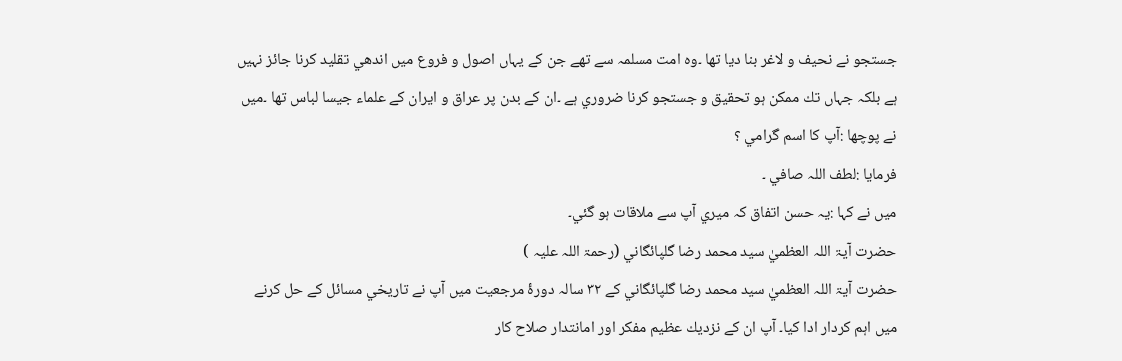جستجو نے نحيف و لاغر بنا ديا تھا ۔وہ امت مسلمہ سے تھے جن كے يہاں اصول و فروع ميں اندھي تقليد كرنا جائز نہيں ہے بلكہ جہاں تك ممكن ہو تحقيق و جستجو كرنا ضروري ہے ۔ان كے بدن پر عراق و ايران كے علماء جيسا لباس تھا ۔ميں نے پوچھا :آپ كا اسم گرامي ؟
فرمايا :لطف اللہ صافي ۔
ميں نے كہا :يہ حسن اتفاق كہ ميري آپ سے ملاقات ہو گئي۔
حضرت آيۃ اللہ العظميٰ سيد محمد رضا گلپائگاني (رحمۃ اللہ عليہ )
حضرت آيۃ اللہ العظميٰ سيد محمد رضا گلپائگاني كے ۳۲ سالہ دورۂ مرجعيت ميں آپ نے تاريخي مسائل كے حل كرنے ميں اہم كردار ادا كيا۔ آپ ان كے نزديك عظيم مفكر اور امانتدار صلاح كار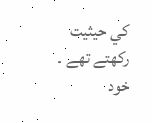كي حيثيت ركھتے تھے ۔
خود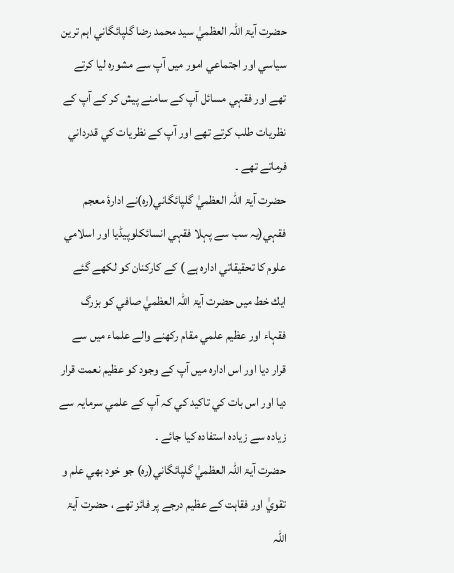حضرت آيۃ اللہ العظميٰ سيد محمد رضا گلپائگاني اہم ترين سياسي اور اجتماعي امور ميں آپ سے مشورہ ليا كرتے تھے اور فقہي مسائل آپ كے سامنے پيش كر كے آپ كے نظريات طلب كرتے تھے اور آپ كے نظريات كي قدرداني فرماتے تھے ۔
حضرت آيۃ اللہ العظميٰ گلپائگاني(رہ)نے ادارۂ معجم فقہي(يہ سب سے پہلا فقہي انسائكلوپيڈيا اور اسلامي علوم كا تحقيقاتي ادارہ ہے ) كے كاركنان كو لكھے گئے ايك خط ميں حضرت آيۃ اللہ العظميٰ صافي كو بزرگ فقہاء اور عظيم علمي مقام ركھنے والے علماء ميں سے قرار ديا اور اس ادارہ ميں آپ كے وجود كو عظيم نعمت قرار ديا اور اس بات كي تاكيد كي كہ آپ كے علمي سرمايہ سے زيادہ سے زيادہ استفادہ كيا جائے ۔
حضرت آيۃ اللہ العظميٰ گلپائگاني(رہ) جو خود بھي علم و تقويٰ اور فقاہت كے عظيم درجے پر فائز تھے ، حضرت آيۃ اللہ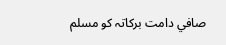صافي دامت بركاتہ كو مسلم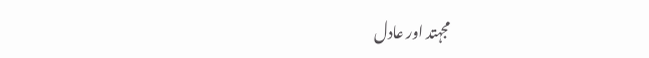مجہتد اور عادل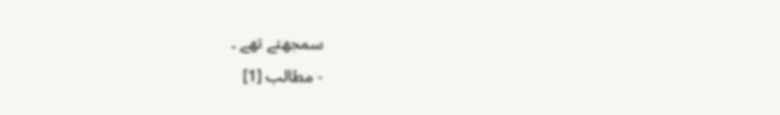سمجھتے تھے ۔
- مطالب [1]